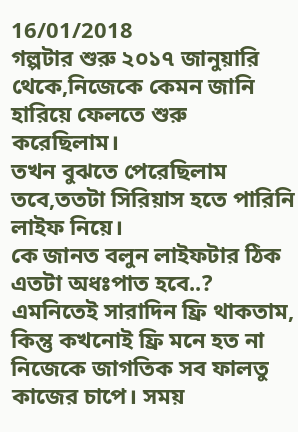16/01/2018
গল্পটার শুরু ২০১৭ জানুয়ারি থেকে,নিজেকে কেমন জানি হারিয়ে ফেলতে শুরু করেছিলাম।
তখন বুঝতে পেরেছিলাম তবে,ততটা সিরিয়াস হতে পারিনি লাইফ নিয়ে।
কে জানত বলুন লাইফটার ঠিক এতটা অধঃপাত হবে..?
এমনিতেই সারাদিন ফ্রি থাকতাম, কিন্তু কখনোই ফ্রি মনে হত না নিজেকে জাগতিক সব ফালতু কাজের চাপে। সময়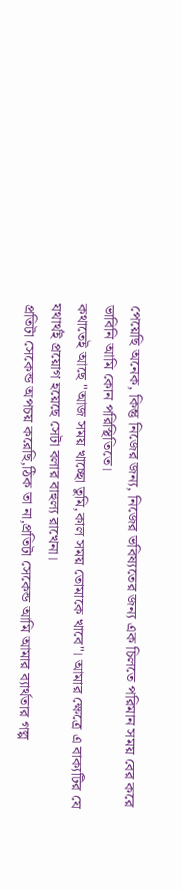পেয়েছি অনেক, কিন্তু নিজের জন্য, নিজের ভবিষ্যতের জন্য এক চিলতে পরিমান সময় বের করে ভাবিনি আমি কোন পরিস্থিতিতে।
কথাতেই আছে "আজ সময় খাচ্ছো তুমি,কাল সময় তোমাকে খাবে"। আমার ক্ষেত্রে এ বাক্যটির যে যথার্থই প্রয়োগ হয়েছে সেটা বলার বাহুল্য রাখেনা।
প্রতিটা সেকেন্ড অপচয় করেছি,ঠিক তা না,প্রতিটা সেকেন্ড আমি আমার ব্যার্থতার গল্প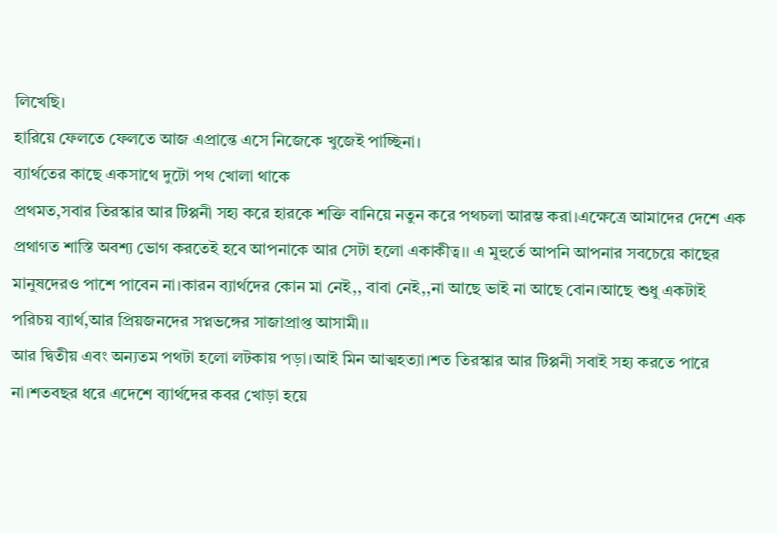লিখেছি।
হারিয়ে ফেলতে ফেলতে আজ এপ্রান্তে এসে নিজেকে খুজেই পাচ্ছিনা।
ব্যার্থতের কাছে একসাথে দুটো পথ খোলা থাকে
প্রথমত,সবার তিরস্কার আর টিপ্পনী সহ্য করে হারকে শক্তি বানিয়ে নতুন করে পথচলা আরম্ভ করা।এক্ষেত্রে আমাদের দেশে এক প্রথাগত শাস্তি অবশ্য ভোগ করতেই হবে আপনাকে আর সেটা হলো একাকীত্ব।। এ মুহুর্তে আপনি আপনার সবচেয়ে কাছের মানুষদেরও পাশে পাবেন না।কারন ব্যার্থদের কোন মা নেই,, বাবা নেই,,না আছে ভাই না আছে বোন।আছে শুধু একটাই পরিচয় ব্যার্থ,আর প্রিয়জনদের সপ্নভঙ্গের সাজাপ্রাপ্ত আসামী।।
আর দ্বিতীয় এবং অন্যতম পথটা হলো লটকায় পড়া।আই মিন আত্মহত্যা।শত তিরস্কার আর টিপ্পনী সবাই সহ্য করতে পারে না।শতবছর ধরে এদেশে ব্যার্থদের কবর খোড়া হয়ে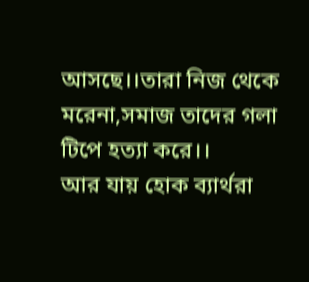আসছে।।তারা নিজ থেকে মরেনা,সমাজ তাদের গলা টিপে হত্যা করে।।
আর যায় হোক ব্যার্থরা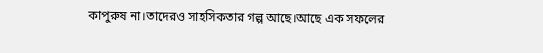কাপুরুষ না।তাদেরও সাহসিকতার গল্প আছে।আছে এক সফলের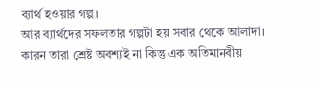ব্যার্থ হওয়ার গল্প।
আর ব্যার্থদের সফলতার গল্পটা হয় সবার থেকে আলাদা।
কারন তারা শ্রেষ্ট অবশ্যই না কিন্তু এক অতিমানবীয়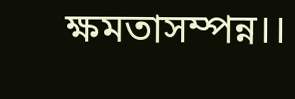ক্ষমতাসম্পন্ন।।